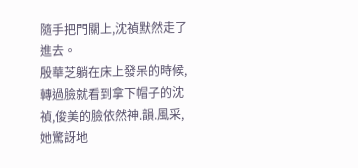隨手把門關上,沈禎默然走了進去。
殷華芝躺在床上發呆的時候,轉過臉就看到拿下帽子的沈禎,俊美的臉依然神.韻.風采,她驚訝地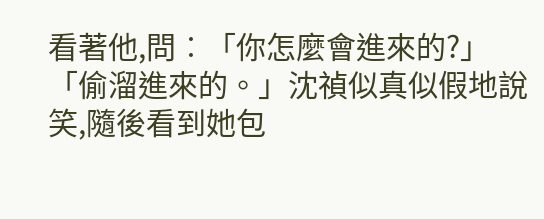看著他,問︰「你怎麼會進來的?」
「偷溜進來的。」沈禎似真似假地說笑,隨後看到她包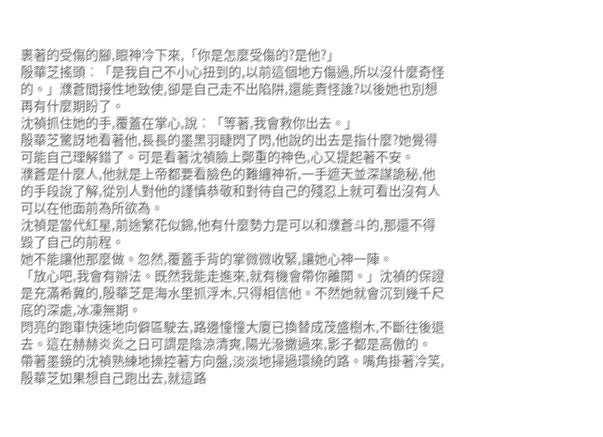裹著的受傷的腳,眼神冷下來,「你是怎麼受傷的?是他?」
殷華芝搖頭︰「是我自己不小心扭到的,以前這個地方傷過,所以沒什麼奇怪的。」濮蒼間接性地致使,卻是自己走不出陷阱,還能責怪誰?以後她也別想再有什麼期盼了。
沈禎抓住她的手,覆蓋在掌心,說︰「等著,我會救你出去。」
殷華芝驚訝地看著他,長長的墨黑羽睫閃了閃,他說的出去是指什麼?她覺得可能自己理解錯了。可是看著沈禎臉上鄭重的神色,心又提起著不安。
濮蒼是什麼人,他就是上帝都要看臉色的難纏神祈,一手遮天並深謀詭秘,他的手段說了解,從別人對他的謹慎恭敬和對待自己的殘忍上就可看出沒有人可以在他面前為所欲為。
沈禎是當代紅星,前途繁花似錦,他有什麼勢力是可以和濮蒼斗的,那還不得毀了自己的前程。
她不能讓他那麼做。忽然,覆蓋手背的掌微微收緊,讓她心神一陣。
「放心吧,我會有辦法。既然我能走進來,就有機會帶你離開。」沈禎的保證是充滿希冀的,殷華芝是海水里抓浮木,只得相信他。不然她就會沉到幾千尺底的深處,冰凍無期。
閃亮的跑車快速地向僻區駛去,路邊憧憧大廈已換替成茂盛樹木,不斷往後退去。這在赫赫炎炎之日可謂是陰涼清爽,陽光潑撒過來,影子都是高傲的。
帶著墨鏡的沈禎熟練地操控著方向盤,淡淡地掃過環繞的路。嘴角掛著冷笑,殷華芝如果想自己跑出去,就這路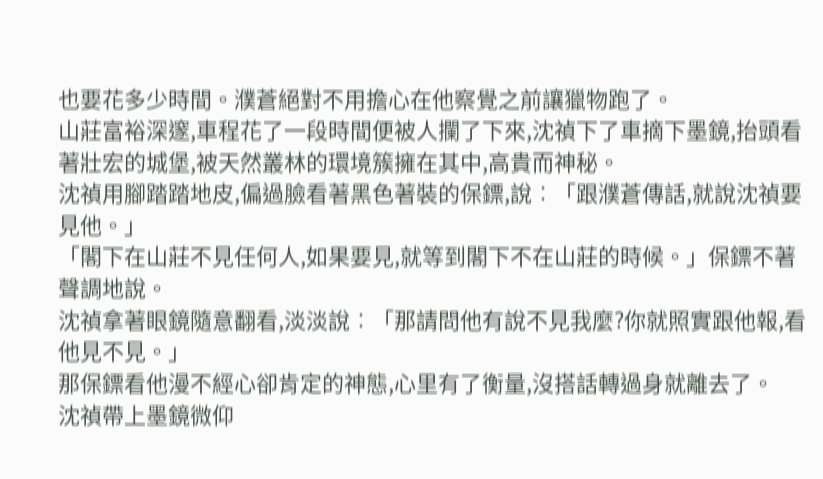也要花多少時間。濮蒼絕對不用擔心在他察覺之前讓獵物跑了。
山莊富裕深邃,車程花了一段時間便被人攔了下來,沈禎下了車摘下墨鏡,抬頭看著壯宏的城堡,被天然叢林的環境簇擁在其中,高貴而神秘。
沈禎用腳踏踏地皮,偏過臉看著黑色著裝的保鏢,說︰「跟濮蒼傳話,就說沈禎要見他。」
「閣下在山莊不見任何人,如果要見,就等到閣下不在山莊的時候。」保鏢不著聲調地說。
沈禎拿著眼鏡隨意翻看,淡淡說︰「那請問他有說不見我麼?你就照實跟他報,看他見不見。」
那保鏢看他漫不經心卻肯定的神態,心里有了衡量,沒搭話轉過身就離去了。
沈禎帶上墨鏡微仰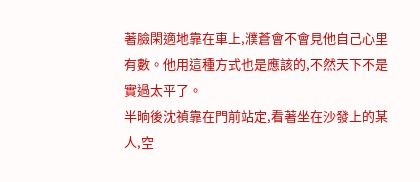著臉閑適地靠在車上,濮蒼會不會見他自己心里有數。他用這種方式也是應該的,不然天下不是實過太平了。
半晌後沈禎靠在門前站定,看著坐在沙發上的某人,空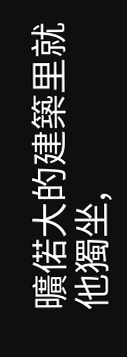曠偌大的建築里就他獨坐,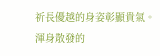祈長優越的身姿彰顯貴氣。渾身散發的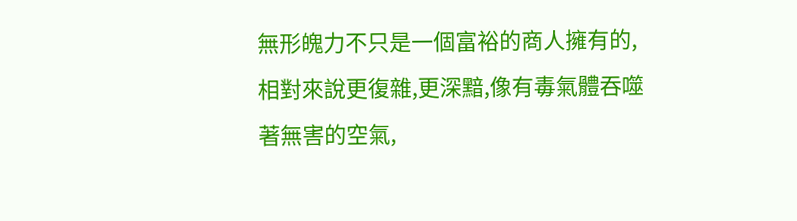無形魄力不只是一個富裕的商人擁有的,相對來說更復雜,更深黯,像有毒氣體吞噬著無害的空氣,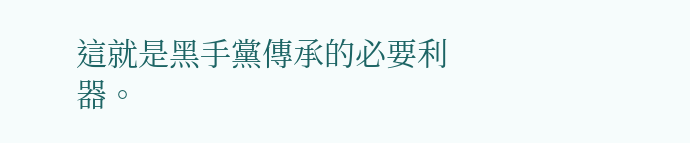這就是黑手黨傳承的必要利器。